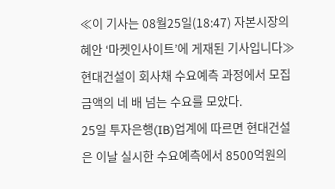≪이 기사는 08월25일(18:47) 자본시장의 혜안 ‘마켓인사이트’에 게재된 기사입니다≫
현대건설이 회사채 수요예측 과정에서 모집금액의 네 배 넘는 수요를 모았다.
25일 투자은행(IB)업계에 따르면 현대건설은 이날 실시한 수요예측에서 8500억원의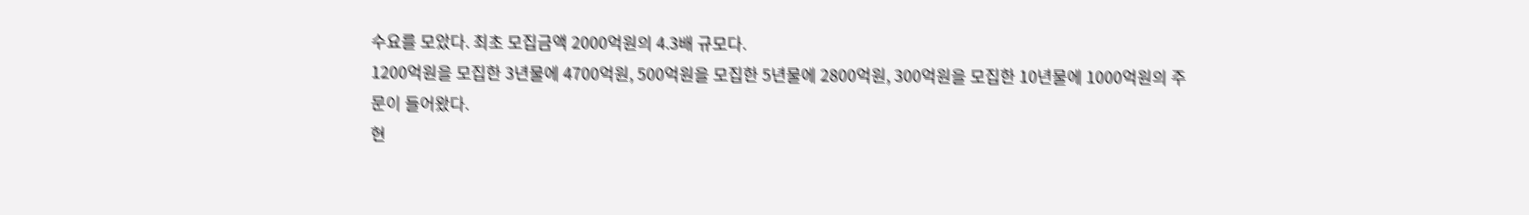수요를 모았다. 최초 모집금액 2000억원의 4.3배 규모다.
1200억원을 모집한 3년물에 4700억원, 500억원을 모집한 5년물에 2800억원, 300억원을 모집한 10년물에 1000억원의 주문이 들어왔다.
현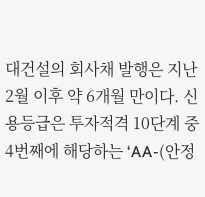대건설의 회사채 발행은 지난 2월 이후 약 6개월 만이다. 신용등급은 투자적격 10단계 중 4번째에 해당하는 ‘AA-(안정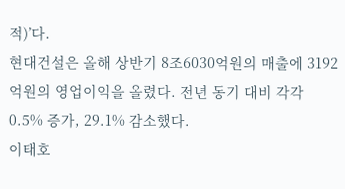적)’다.
현대건설은 올해 상반기 8조6030억원의 매출에 3192억원의 영업이익을 올렸다. 전년 동기 대비 각각 0.5% 증가, 29.1% 감소했다.
이태호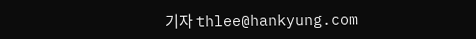기자 thlee@hankyung.com